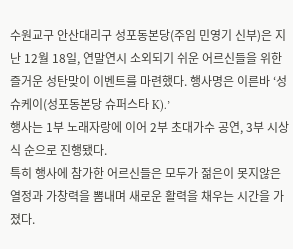수원교구 안산대리구 성포동본당(주임 민영기 신부)은 지난 12월 18일, 연말연시 소외되기 쉬운 어르신들을 위한 즐거운 성탄맞이 이벤트를 마련했다. 행사명은 이른바 ‘성슈케이(성포동본당 슈퍼스타 K).’
행사는 1부 노래자랑에 이어 2부 초대가수 공연, 3부 시상식 순으로 진행됐다.
특히 행사에 참가한 어르신들은 모두가 젊은이 못지않은 열정과 가창력을 뽐내며 새로운 활력을 채우는 시간을 가졌다.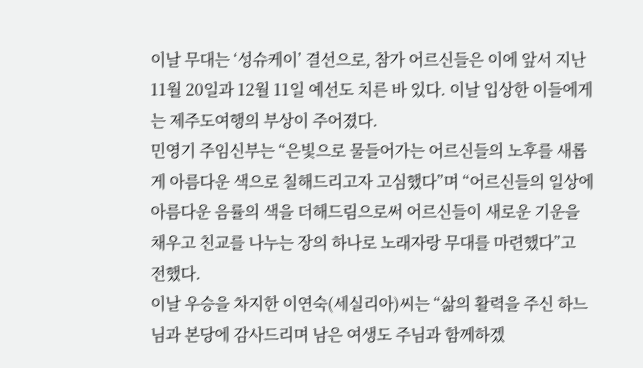이날 무대는 ‘성슈케이’ 결선으로, 참가 어르신들은 이에 앞서 지난 11월 20일과 12월 11일 예선도 치른 바 있다. 이날 입상한 이들에게는 제주도여행의 부상이 주어졌다.
민영기 주임신부는 “은빛으로 물들어가는 어르신들의 노후를 새롭게 아름다운 색으로 칠해드리고자 고심했다”며 “어르신들의 일상에 아름다운 음률의 색을 더해드림으로써 어르신들이 새로운 기운을 채우고 친교를 나누는 장의 하나로 노래자랑 무대를 마련했다”고 전했다.
이날 우승을 차지한 이연숙(세실리아)씨는 “삶의 활력을 주신 하느님과 본당에 감사드리며 남은 여생도 주님과 함께하겠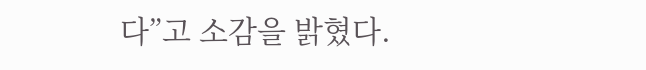다”고 소감을 밝혔다.